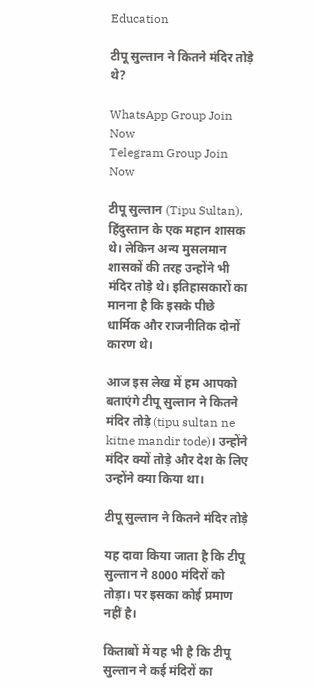Education

टीपू सुल्तान ने कितने मंदिर तोड़े थे?

WhatsApp Group Join Now
Telegram Group Join Now

टीपू सुल्तान (Tipu Sultan), हिंदुस्तान के एक महान शासक थे। लेकिन अन्य मुसलमान शासकों की तरह उन्होंने भी मंदिर तोड़े थे। इतिहासकारों का मानना है कि इसके पीछे धार्मिक और राजनीतिक दोनों कारण थे।

आज इस लेख में हम आपको बताएंगे टीपू सुल्तान ने कितने मंदिर तोड़े (tipu sultan ne kitne mandir tode)। उन्होंने मंदिर क्यों तोड़े और देश के लिए उन्होंने क्या किया था।

टीपू सुल्तान ने कितने मंदिर तोड़े

यह दावा किया जाता है कि टीपू सुल्तान ने 8000 मंदिरों को तोड़ा। पर इसका कोई प्रमाण नहीं है।

किताबों में यह भी है कि टीपू सुल्तान ने कई मंदिरों का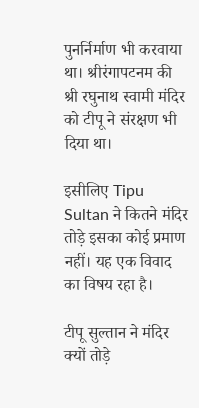पुनर्निर्माण भी करवाया था। श्रीरंगापटनम की श्री रघुनाथ स्वामी मंदिर को टीपू ने संरक्षण भी दिया था।

इसीलिए Tipu Sultan ने कितने मंदिर तोड़े इसका कोई प्रमाण नहीं। यह एक विवाद का विषय रहा है।

टीपू सुल्तान ने मंदिर क्यों तोड़े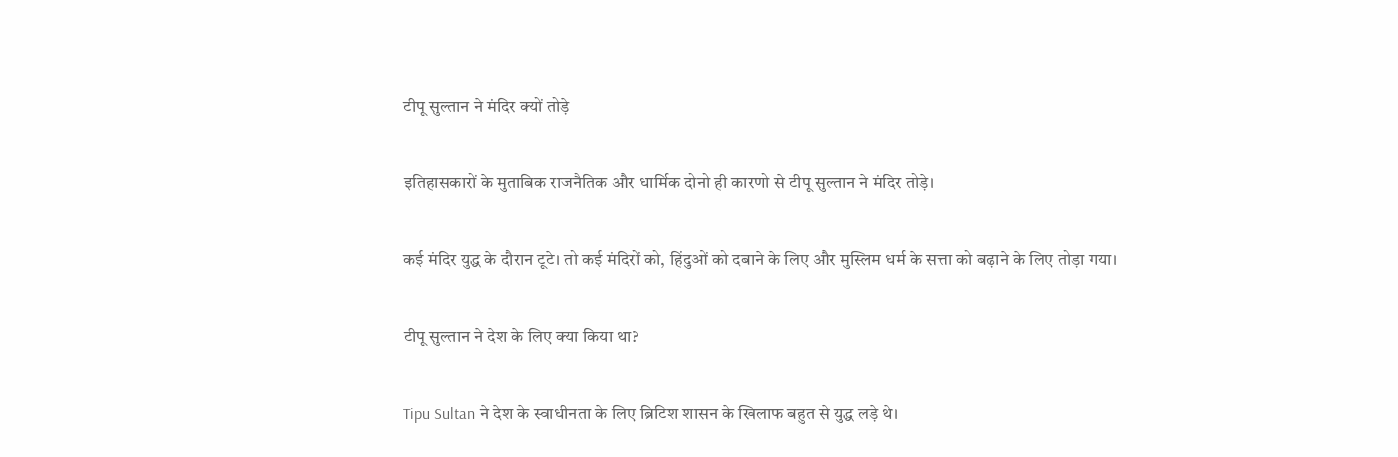टीपू सुल्तान ने मंदिर क्यों तोड़े

इतिहासकारों के मुताबिक राजनैतिक और धार्मिक दोनो ही कारणो से टीपू सुल्तान ने मंदिर तोड़े।

कई मंदिर युद्ध के दौरान टूटे। तो कई मंदिरों को, हिंदुओं को दबाने के लिए और मुस्लिम धर्म के सत्ता को बढ़ाने के लिए तोड़ा गया।

टीपू सुल्तान ने देश के लिए क्या किया था?

Tipu Sultan ने देश के स्वाधीनता के लिए ब्रिटिश शासन के खिलाफ बहुत से युद्ध लड़े थे।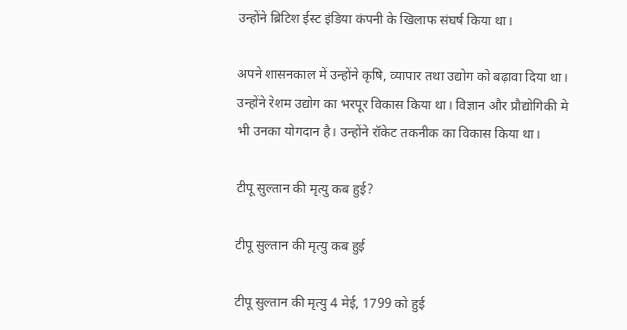उन्होंने ब्रिटिश ईस्ट इंडिया कंपनी के खिलाफ संघर्ष किया था।

अपने शासनकाल में उन्होंने कृषि, व्यापार तथा उद्योग को बढ़ावा दिया था। उन्होंने रेशम उद्योग का भरपूर विकास किया था। विज्ञान और प्रौद्योगिकी मे भी उनका योगदान है। उन्होंने रॉकेट तकनीक का विकास किया था।

टीपू सुल्तान की मृत्यु कब हुई?

टीपू सुल्तान की मृत्यु कब हुई

टीपू सुल्तान की मृत्यु 4 मेई, 1799 को हुई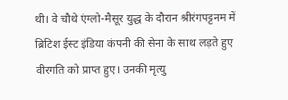थी। वे चौथे एंग्लो-मैसूर युद्ध के दौरान श्रीरंगपट्टनम में ब्रिटिश ईस्ट इंडिया कंपनी की सेना के साथ लड़ते हुए वीरगति को प्राप्त हुए। उनकी मृत्यु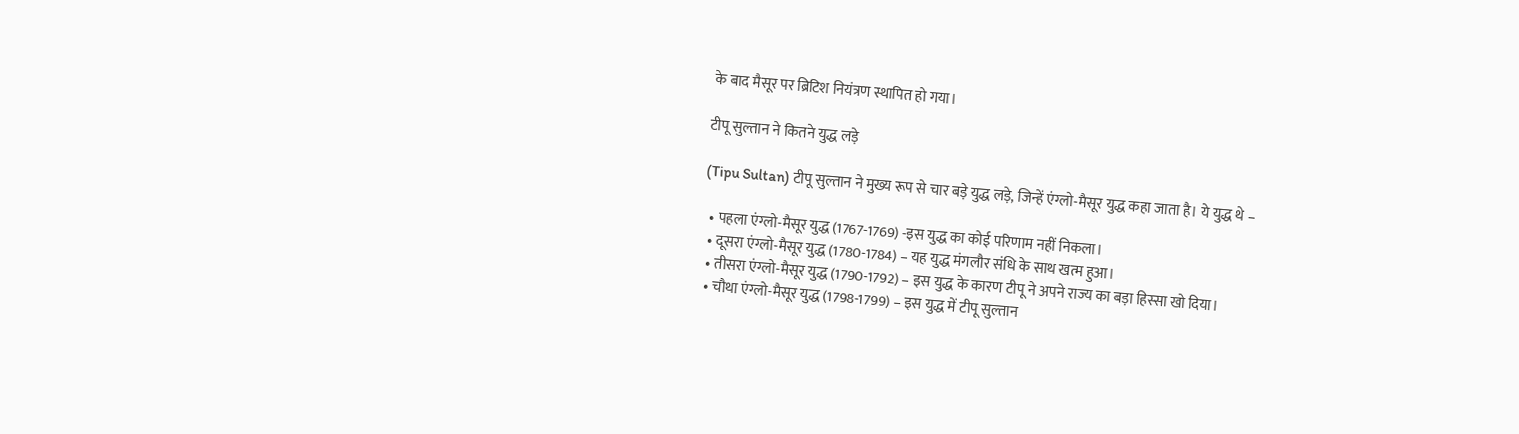के बाद मैसूर पर ब्रिटिश नियंत्रण स्थापित हो गया।

टीपू सुल्तान ने कितने युद्ध लड़े

(Tipu Sultan) टीपू सुल्तान ने मुख्य रूप से चार बड़े युद्ध लड़े, जिन्हें एंग्लो-मैसूर युद्ध कहा जाता है। ये युद्ध थे –

  • पहला एंग्लो-मैसूर युद्ध (1767-1769) -इस युद्ध का कोई परिणाम नहीं निकला।
  • दूसरा एंग्लो-मैसूर युद्ध (1780-1784) – यह युद्ध मंगलौर संधि के साथ खत्म हुआ।
  • तीसरा एंग्लो-मैसूर युद्ध (1790-1792) – इस युद्ध के कारण टीपू ने अपने राज्य का बड़ा हिस्सा खो दिया।
  • चौथा एंग्लो-मैसूर युद्ध (1798-1799) – इस युद्ध में टीपू सुल्तान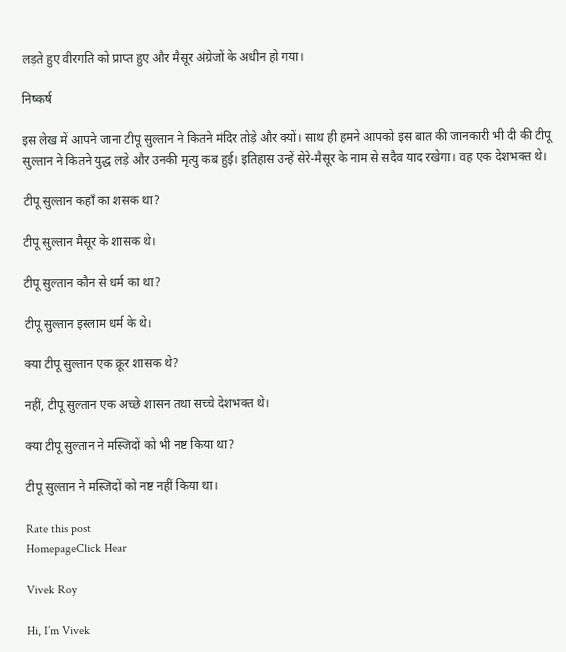लड़ते हुए वीरगति को प्राप्त हुए और मैसूर अंग्रेजों के अधीन हो गया।

निष्कर्ष

इस लेख में आपने जाना टीपू सुल्तान ने कितने मंदिर तोड़े और क्यों। साथ ही हमने आपको इस बात की जानकारी भी दी की टीपू सुल्तान ने कितने युद्ध लड़े और उनकी मृत्यु कब हुई। इतिहास उन्हें सेरे-मैसूर के नाम से सदैव याद रखेगा। वह एक देशभक्त थे।

टीपू सुल्तान कहाँ का शसक था?

टीपू सुल्तान मैसूर के शासक थे।

टीपू सुल्तान कौन से धर्म का था?

टीपू सुल्तान इस्लाम धर्म के थे।

क्या टीपू सुल्तान एक क्रूर शासक थे?

नहीं, टीपू सुल्तान एक अच्छे शासन तथा सच्चे देशभक्त थे।

क्या टीपू सुल्तान ने मस्जिदों को भी नष्ट किया था?

टीपू सुल्तान ने मस्जिदों को नष्ट नहीं किया था।

Rate this post
HomepageClick Hear

Vivek Roy

Hi, I’m Vivek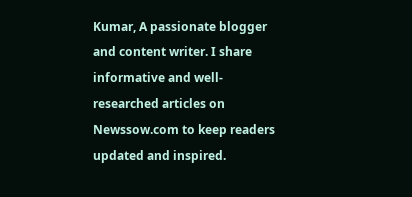Kumar, A passionate blogger and content writer. I share informative and well-researched articles on Newssow.com to keep readers updated and inspired.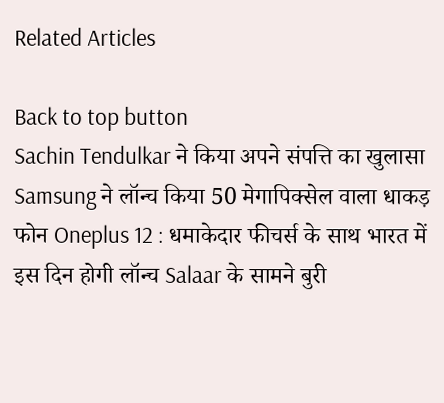Related Articles

Back to top button
Sachin Tendulkar ने किया अपने संपत्ति का खुलासा Samsung ने लॉन्च किया 50 मेगापिक्सेल वाला धाकड़ फोन Oneplus 12 : धमाकेदार फीचर्स के साथ भारत में इस दिन होगी लॉन्च Salaar के सामने बुरी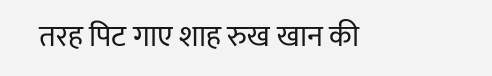तरह पिट गाए शाह रुख खान की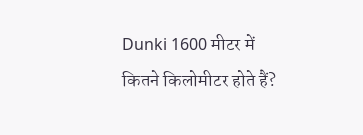Dunki 1600 मीटर में कितने किलोमीटर होते हैं?